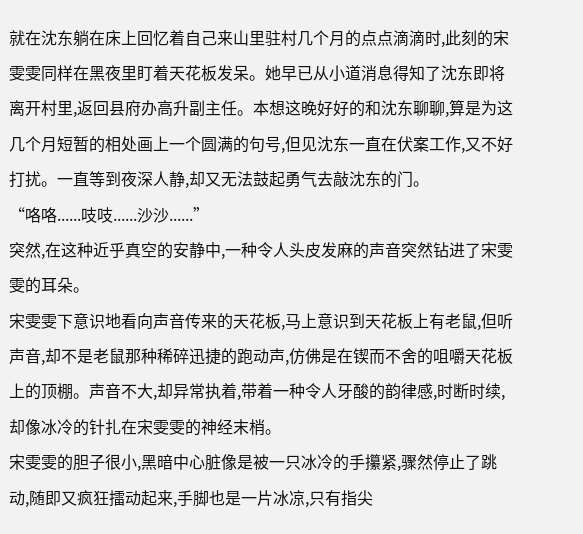就在沈东躺在床上回忆着自己来山里驻村几个月的点点滴滴时,此刻的宋雯雯同样在黑夜里盯着天花板发呆。她早已从小道消息得知了沈东即将离开村里,返回县府办高升副主任。本想这晚好好的和沈东聊聊,算是为这几个月短暂的相处画上一个圆满的句号,但见沈东一直在伏案工作,又不好打扰。一直等到夜深人静,却又无法鼓起勇气去敲沈东的门。
“咯咯......吱吱......沙沙......”
突然,在这种近乎真空的安静中,一种令人头皮发麻的声音突然钻进了宋雯雯的耳朵。
宋雯雯下意识地看向声音传来的天花板,马上意识到天花板上有老鼠,但听声音,却不是老鼠那种稀碎迅捷的跑动声,仿佛是在锲而不舍的咀嚼天花板上的顶棚。声音不大,却异常执着,带着一种令人牙酸的韵律感,时断时续,却像冰冷的针扎在宋雯雯的神经末梢。
宋雯雯的胆子很小,黑暗中心脏像是被一只冰冷的手攥紧,骤然停止了跳动,随即又疯狂擂动起来,手脚也是一片冰凉,只有指尖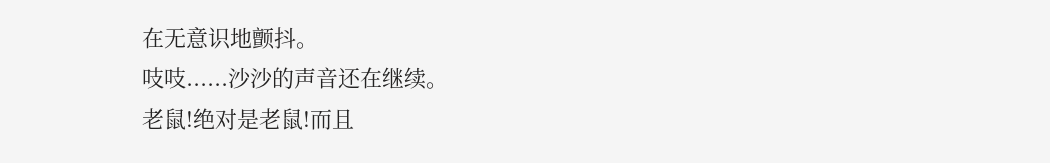在无意识地颤抖。
吱吱......沙沙的声音还在继续。
老鼠!绝对是老鼠!而且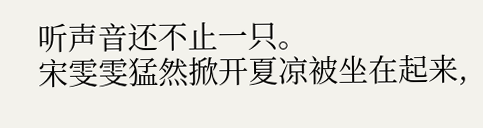听声音还不止一只。
宋雯雯猛然掀开夏凉被坐在起来,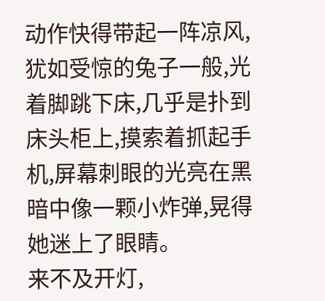动作快得带起一阵凉风,犹如受惊的兔子一般,光着脚跳下床,几乎是扑到床头柜上,摸索着抓起手机,屏幕刺眼的光亮在黑暗中像一颗小炸弹,晃得她迷上了眼睛。
来不及开灯,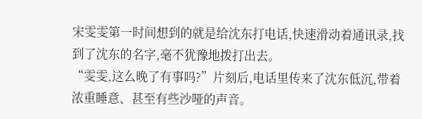宋雯雯第一时间想到的就是给沈东打电话,快速滑动着通讯录,找到了沈东的名字,毫不犹豫地拨打出去。
“雯雯,这么晚了有事吗?”片刻后,电话里传来了沈东低沉,带着浓重睡意、甚至有些沙哑的声音。